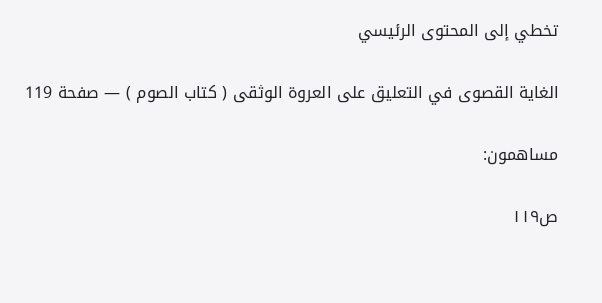تخطي إلى المحتوى الرئيسي

الغاية القصوى في التعليق على العروة الوثقى ( كتاب الصوم ) — صفحة 119

مساهمون:

ص١١٩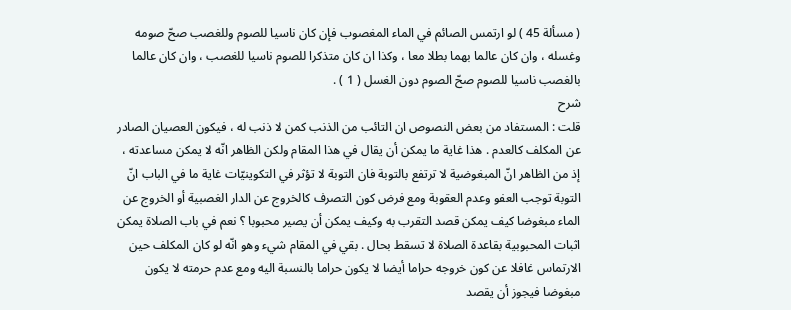( مسألة 45 ) لو ارتمس الصائم في الماء المغصوب فإن كان ناسيا للصوم وللغصب صحّ صومه وغسله ، وان كان عالما بهما بطلا معا ، وكذا ان كان متذكرا للصوم ناسيا للغصب ، وان كان عالما بالغصب ناسيا للصوم صحّ الصوم دون الغسل ( 1 ) .
شرح
قلت : المستفاد من بعض النصوص ان التائب من الذنب كمن لا ذنب له ، فيكون العصيان الصادر عن المكلف كالعدم . هذا غاية ما يمكن أن يقال في هذا المقام ولكن الظاهر انّه لا يمكن مساعدته ، إذ من الظاهر انّ المبغوضية لا ترتفع بالتوبة فان التوبة لا تؤثر في التكوينيّات غاية ما في الباب انّ التوبة توجب العفو وعدم العقوبة ومع فرض كون التصرف كالخروج عن الدار الغصبية أو الخروج عن الماء مبغوضا كيف يمكن قصد التقرب به وكيف يمكن أن يصير محبوبا ؟ نعم في باب الصلاة يمكن اثبات المحبوبية بقاعدة الصلاة لا تسقط بحال . بقي في المقام شيء وهو انّه لو كان المكلف حين الارتماس غافلا عن كون خروجه حراما أيضا لا يكون حراما بالنسبة اليه ومع عدم حرمته لا يكون مبغوضا فيجوز أن يقصد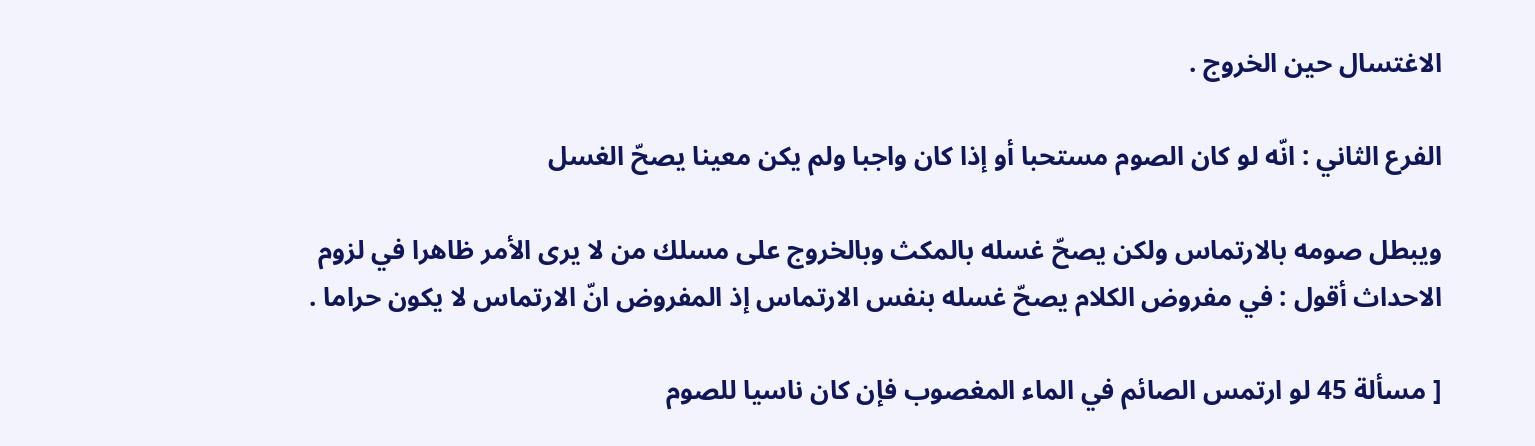الاغتسال حين الخروج .

الفرع الثاني : انّه لو كان الصوم مستحبا أو إذا كان واجبا ولم يكن معينا يصحّ الغسل

ويبطل صومه بالارتماس ولكن يصحّ غسله بالمكث وبالخروج على مسلك من لا يرى الأمر ظاهرا في لزوم الاحداث أقول : في مفروض الكلام يصحّ غسله بنفس الارتماس إذ المفروض انّ الارتماس لا يكون حراما .

[ مسألة 45 لو ارتمس الصائم في الماء المغصوب فإن كان ناسيا للصوم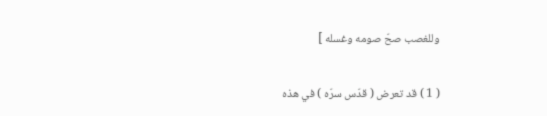وللغصب صحّ صومه وغسله ]

( 1 ) قد تعرض ( قدّس سرّه ) في هذه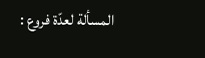المسألة لعدّة فروع :